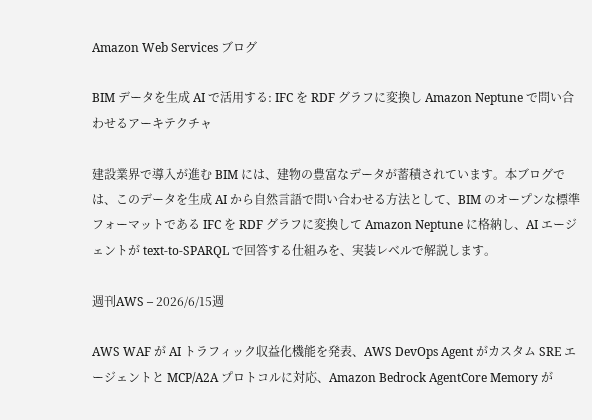Amazon Web Services ブログ

BIM データを生成 AI で活用する: IFC を RDF グラフに変換し Amazon Neptune で問い合わせるアーキテクチャ

建設業界で導入が進む BIM には、建物の豊富なデータが蓄積されています。本ブログでは、このデータを生成 AI から自然言語で問い合わせる方法として、BIM のオープンな標準フォーマットである IFC を RDF グラフに変換して Amazon Neptune に格納し、AI エージェントが text-to-SPARQL で回答する仕組みを、実装レベルで解説します。

週刊AWS – 2026/6/15週

AWS WAF が AI トラフィック収益化機能を発表、AWS DevOps Agent がカスタム SRE エージェントと MCP/A2A プロトコルに対応、Amazon Bedrock AgentCore Memory が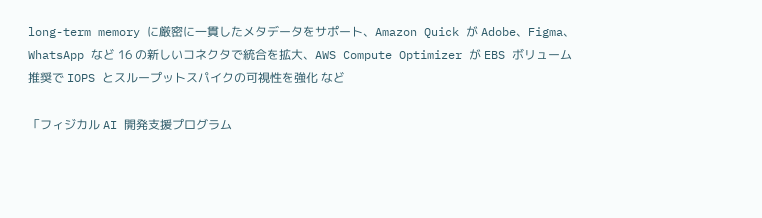long-term memory に厳密に一貫したメタデータをサポート、Amazon Quick が Adobe、Figma、WhatsApp など 16 の新しいコネクタで統合を拡大、AWS Compute Optimizer が EBS ボリューム推奨で IOPS とスループットスパイクの可視性を強化 など

「フィジカル AI 開発支援プログラム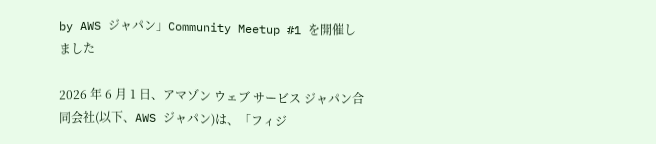by AWS ジャパン」Community Meetup #1 を開催しました

2026 年 6 月 1 日、アマゾン ウェブ サービス ジャパン合同会社(以下、AWS ジャパン)は、「フィジ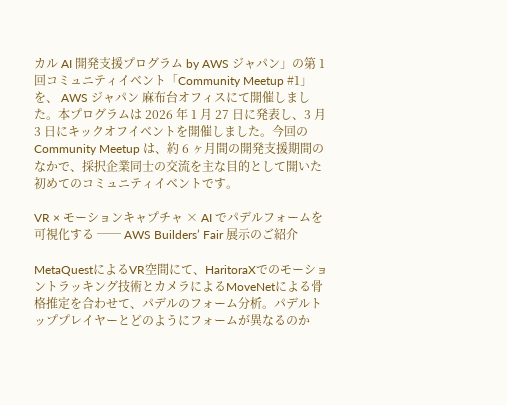カル AI 開発支援プログラム by AWS ジャパン」の第 1 回コミュニティイベント「Community Meetup #1」を、 AWS ジャパン 麻布台オフィスにて開催しました。本プログラムは 2026 年 1 月 27 日に発表し、3 月 3 日にキックオフイベントを開催しました。今回の Community Meetup は、約 6 ヶ月間の開発支援期間のなかで、採択企業同士の交流を主な目的として開いた初めてのコミュニティイベントです。

VR × モーションキャプチャ × AI でパデルフォームを可視化する ── AWS Builders’ Fair 展示のご紹介

MetaQuestによるVR空間にて、HaritoraXでのモーショントラッキング技術とカメラによるMoveNetによる骨格推定を合わせて、パデルのフォーム分析。パデルトッププレイヤーとどのようにフォームが異なるのか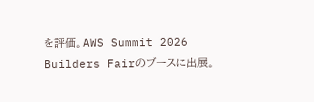を評価。AWS Summit 2026 Builders Fairのブースに出展。